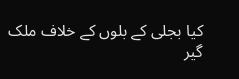کیا بجلی کے بلوں کے خلاف ملک گیر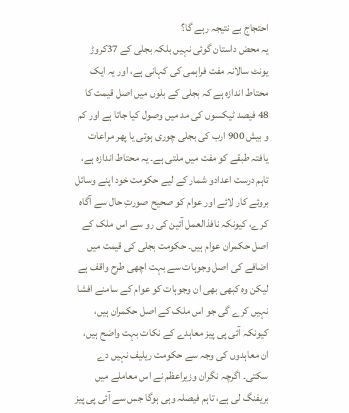احتجاج بے نتیجہ رہے گا؟
یہ محض داستان گوئی نہیں بلکہ بجلی کے 37کروڑ یونٹ سالانہ مفت فراہمی کی کہانی ہے، اور یہ ایک محتاط اندازہ ہے کہ بجلی کے بلوں میں اصل قیمت کا 48 فیصد ٹیکسوں کی مد میں وصول کیا جاتا ہے اور کم و بیش 900 ارب کی بجلی چوری ہوتی یا پھر مراعات یافتہ طبقے کو مفت میں ملتی ہے۔ یہ محتاط اندازہ ہے، تاہم درست اعدادو شمار کے لیے حکومت خود اپنے وسائل بروئے کار لائے اور عوام کو صحیح صورتِ حال سے آگاہ کرے، کیونکہ نافذالعمل آئین کی رو سے اس ملک کے اصل حکمران عوام ہیں۔ حکومت بجلی کی قیمت میں اضافے کی اصل وجوہات سے بہت اچھی طرح واقف ہے لیکن وہ کبھی بھی ان وجوہات کو عوام کے سامنے افشا نہیں کرے گی جو اس ملک کے اصل حکمران ہیں، کیونکہ آئی پی پیز معاہدے کے نکات بہت واضح ہیں، ان معاہدوں کی وجہ سے حکومت ریلیف نہیں دے سکتی۔ اگرچہ نگران وزیراعظم نے اس معاملے میں بریفنگ لی ہے، تاہم فیصلہ وہی ہوگا جس سے آئی پی پیز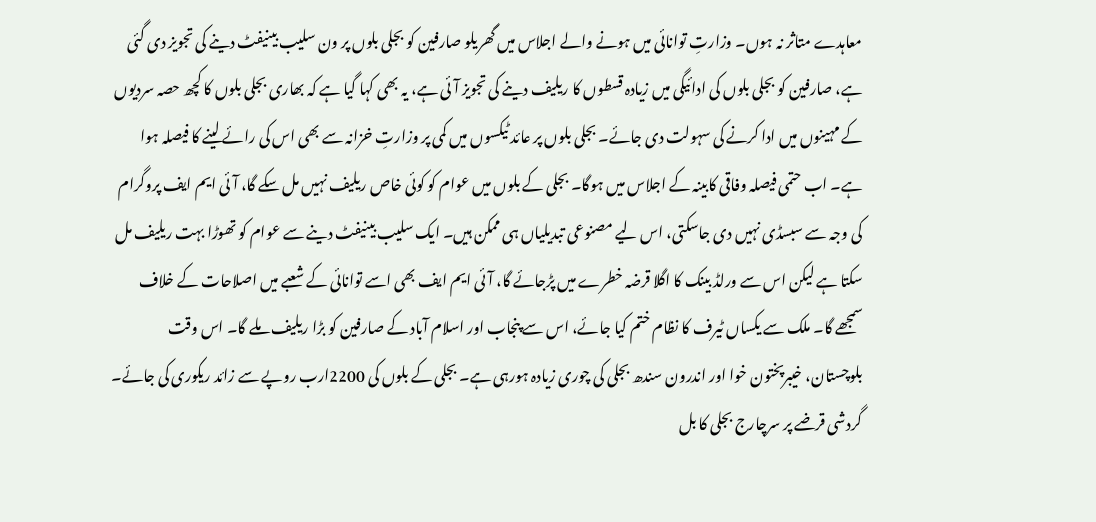معاہدے متاثر نہ ہوں۔ وزارتِ توانائی میں ہونے والے اجلاس میں گھریلو صارفین کو بجلی بلوں پر ون سلیب بینیفٹ دینے کی تجویز دی گئی ہے، صارفین کو بجلی بلوں کی ادائیگی میں زیادہ قسطوں کا ریلیف دینے کی تجویز آئی ہے، یہ بھی کہا گیا ہے کہ بھاری بجلی بلوں کا کچھ حصہ سردیوں کے مہینوں میں ادا کرنے کی سہولت دی جائے۔ بجلی بلوں پر عائد ٹیکسوں میں کمی پر وزارتِ خزانہ سے بھی اس کی رائے لینے کا فیصلہ ہوا ہے۔ اب حتمی فیصلہ وفاقی کابینہ کے اجلاس میں ہوگا۔ بجلی کے بلوں میں عوام کو کوئی خاص ریلیف نہیں مل سکے گا، آئی ایم ایف پروگرام کی وجہ سے سبسڈی نہیں دی جاسکتی، اس لیے مصنوعی تبدیلیاں ہی ممکن ہیں۔ ایک سلیب بینیفٹ دینے سے عوام کو تھوڑا بہت ریلیف مل سکتا ہے لیکن اس سے ورلڈ بینک کا اگلا قرضہ خطرے میں پڑجائے گا، آئی ایم ایف بھی اسے توانائی کے شعبے میں اصلاحات کے خلاف سمجھے گا۔ ملک سے یکساں ٹیرف کا نظام ختم کیا جائے، اس سے پنجاب اور اسلام آباد کے صارفین کو بڑا ریلیف ملے گا۔ اس وقت بلوچستان، خیبرپختون خوا اور اندرون سندھ بجلی کی چوری زیادہ ہورہی ہے۔ بجلی کے بلوں کی 2200ارب روپے سے زائد ریکوری کی جائے۔ گردشی قرضے پر سرچارج بجلی کا بل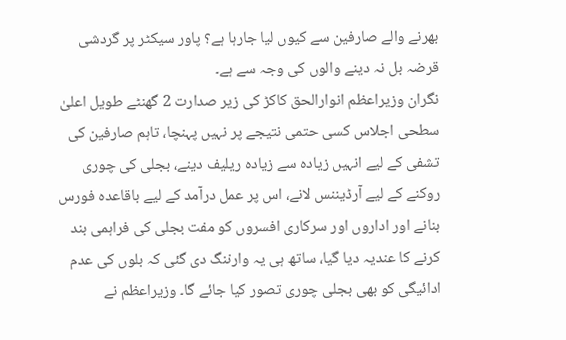بھرنے والے صارفین سے کیوں لیا جارہا ہے؟ پاور سیکٹر پر گردشی قرضہ بل نہ دینے والوں کی وجہ سے ہے۔
نگران وزیراعظم انوارالحق کاکڑ کی زیر صدارت 2 گھنٹے طویل اعلیٰ سطحی اجلاس کسی حتمی نتیجے پر نہیں پہنچا، تاہم صارفین کی تشفی کے لیے انہیں زیادہ سے زیادہ ریلیف دینے، بجلی کی چوری روکنے کے لیے آرڈیننس لانے، اس پر عمل درآمد کے لیے باقاعدہ فورس بنانے اور اداروں اور سرکاری افسروں کو مفت بجلی کی فراہمی بند کرنے کا عندیہ دیا گیا، ساتھ ہی یہ وارننگ دی گئی کہ بلوں کی عدم ادائیگی کو بھی بجلی چوری تصور کیا جائے گا۔ وزیراعظم نے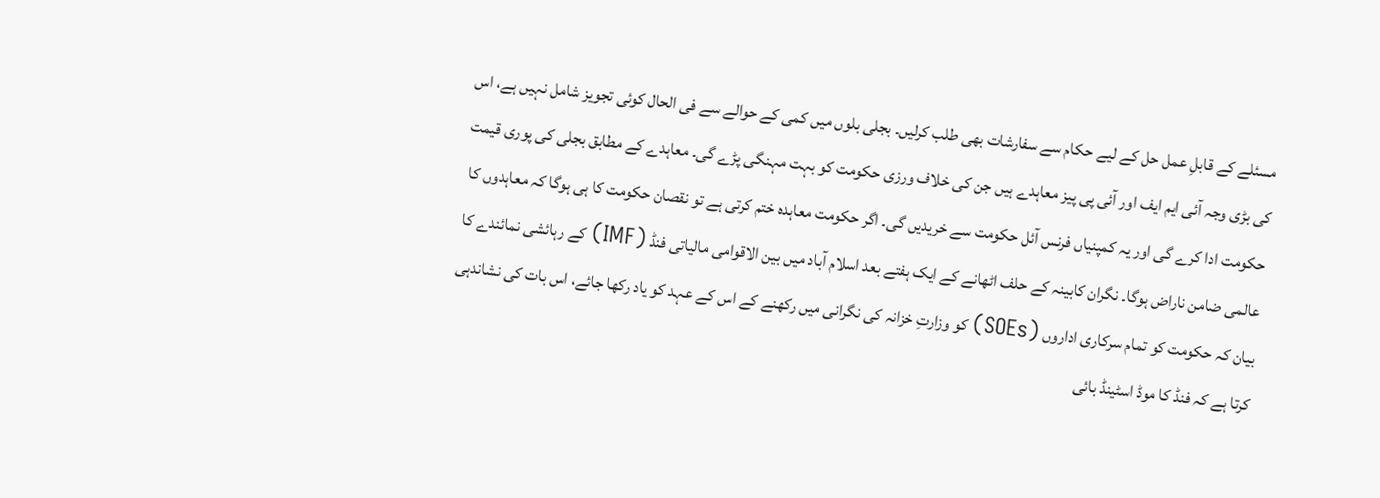مسئلے کے قابلِ عمل حل کے لیے حکام سے سفارشات بھی طلب کرلیں۔ بجلی بلوں میں کمی کے حوالے سے فی الحال کوئی تجویز شامل نہیں ہے، اس کی بڑی وجہ آئی ایم ایف اور آئی پی پیز معاہدے ہیں جن کی خلاف ورزی حکومت کو بہت مہنگی پڑے گی۔ معاہدے کے مطابق بجلی کی پوری قیمت حکومت ادا کرے گی اور یہ کمپنیاں فرنس آئل حکومت سے خریدیں گی۔ اگر حکومت معاہدہ ختم کرتی ہے تو نقصان حکومت کا ہی ہوگا کہ معاہدوں کا عالمی ضامن ناراض ہوگا۔ نگران کابینہ کے حلف اٹھانے کے ایک ہفتے بعد اسلام آباد میں بین الاقوامی مالیاتی فنڈ (IMF) کے رہائشی نمائندے کا بیان کہ حکومت کو تمام سرکاری اداروں (SOEs) کو وزارتِ خزانہ کی نگرانی میں رکھنے کے اس کے عہد کو یاد رکھا جائے، اس بات کی نشاندہی کرتا ہے کہ فنڈ کا موڈ اسٹینڈ بائی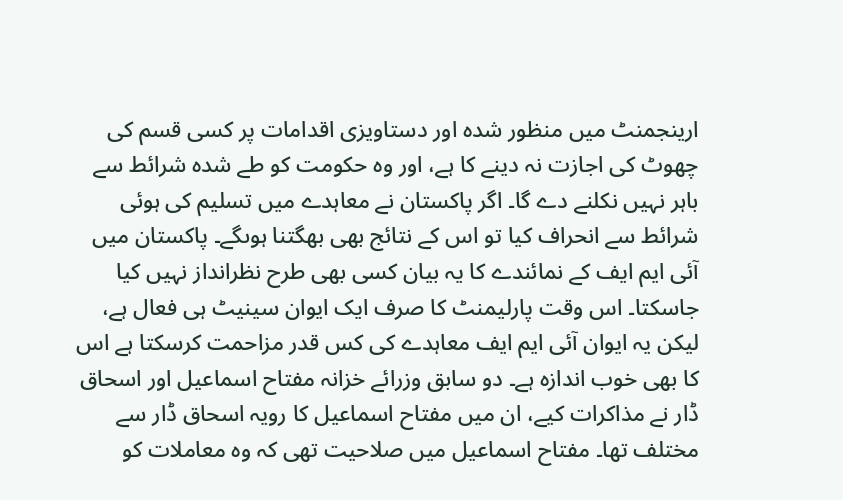ارینجمنٹ میں منظور شدہ اور دستاویزی اقدامات پر کسی قسم کی چھوٹ کی اجازت نہ دینے کا ہے، اور وہ حکومت کو طے شدہ شرائط سے باہر نہیں نکلنے دے گا۔ اگر پاکستان نے معاہدے میں تسلیم کی ہوئی شرائط سے انحراف کیا تو اس کے نتائج بھی بھگتنا ہوںگے۔ پاکستان میں آئی ایم ایف کے نمائندے کا یہ بیان کسی بھی طرح نظرانداز نہیں کیا جاسکتا۔ اس وقت پارلیمنٹ کا صرف ایک ایوان سینیٹ ہی فعال ہے، لیکن یہ ایوان آئی ایم ایف معاہدے کی کس قدر مزاحمت کرسکتا ہے اس کا بھی خوب اندازہ ہے۔ دو سابق وزرائے خزانہ مفتاح اسماعیل اور اسحاق ڈار نے مذاکرات کیے، ان میں مفتاح اسماعیل کا رویہ اسحاق ڈار سے مختلف تھا۔ مفتاح اسماعیل میں صلاحیت تھی کہ وہ معاملات کو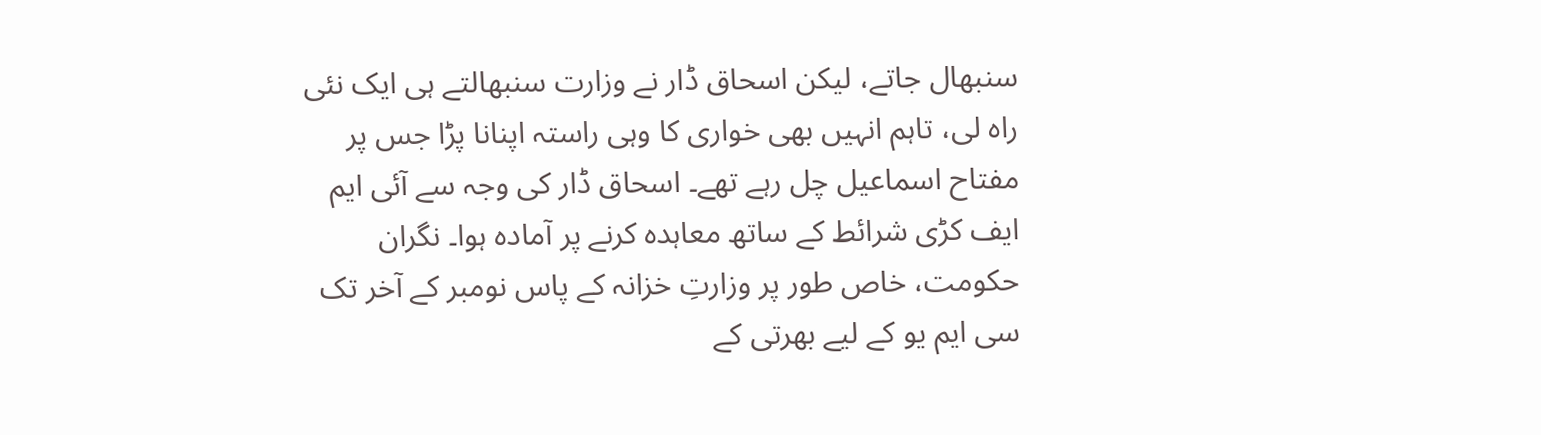سنبھال جاتے، لیکن اسحاق ڈار نے وزارت سنبھالتے ہی ایک نئی راہ لی، تاہم انہیں بھی خواری کا وہی راستہ اپنانا پڑا جس پر مفتاح اسماعیل چل رہے تھے۔ اسحاق ڈار کی وجہ سے آئی ایم ایف کڑی شرائط کے ساتھ معاہدہ کرنے پر آمادہ ہوا۔ نگران حکومت، خاص طور پر وزارتِ خزانہ کے پاس نومبر کے آخر تک سی ایم یو کے لیے بھرتی کے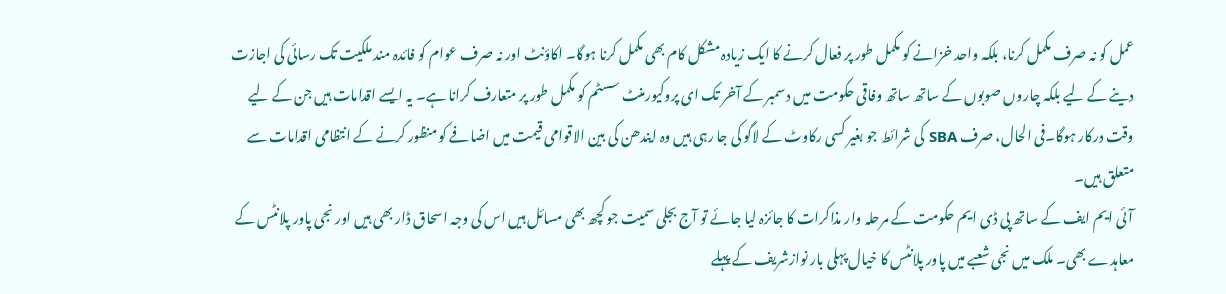عمل کو نہ صرف مکمل کرنا، بلکہ واحد خزانے کو مکمل طور پر فعال کرنے کا ایک زیادہ مشکل کام بھی مکمل کرنا ہوگا۔ اکاؤنٹ اور نہ صرف عوام کو فائدہ مند ملکیت تک رسائی کی اجازت دینے کے لیے بلکہ چاروں صوبوں کے ساتھ ساتھ وفاقی حکومت میں دسمبر کے آخر تک ای پروکیورمنٹ سسٹم کو مکمل طور پر متعارف کرانا ہے۔ یہ ایسے اقدامات ہیں جن کے لیے وقت درکار ہوگا۔فی الحال، صرف SBA کی شرائط جو بغیر کسی رکاوٹ کے لاگو کی جا رہی ہیں وہ ایندھن کی بین الاقوامی قیمت میں اضافے کو منظور کرنے کے انتظامی اقدامات سے متعلق ہیں۔
آئی ایم ایف کے ساتھ پی ڈی ایم حکومت کے مرحلہ وار مذاکرات کا جائزہ لیا جائے تو آج بجلی سمیت جو کچھ بھی مسائل ہیں اس کی وجہ اسحاق ڈار بھی ہیں اور نجی پاور پلانٹس کے معاہدے بھی۔ ملک میں نجی شعبے میں پاور پلانٹس کا خیال پہلی بار نوازشریف کے پہلے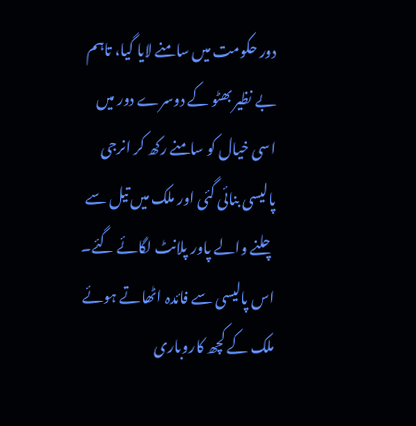دور حکومت میں سامنے لایا گیا، تاہم بے نظیر بھٹو کے دوسرے دور میں اسی خیال کو سامنے رکھ کر انرجی پالیسی بنائی گئی اور ملک میں تیل سے چلنے والے پاور پلانٹ لگائے گئے۔ اس پالیسی سے فائدہ اٹھاتے ہوئے ملک کے کچھ کاروباری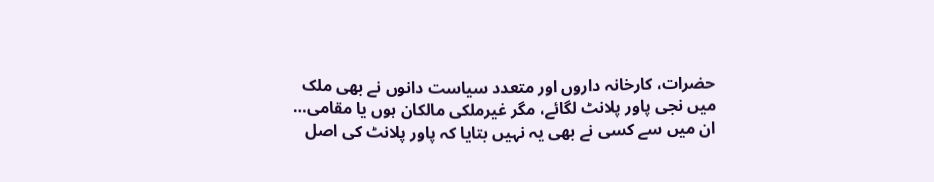حضرات، کارخانہ داروں اور متعدد سیاست دانوں نے بھی ملک میں نجی پاور پلانٹ لگائے، مگر غیرملکی مالکان ہوں یا مقامی… ان میں سے کسی نے بھی یہ نہیں بتایا کہ پاور پلانٹ کی اصل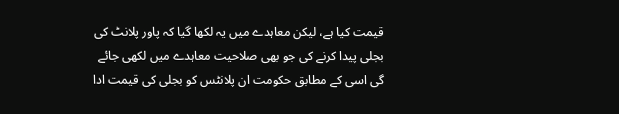قیمت کیا ہے، لیکن معاہدے میں یہ لکھا گیا کہ پاور پلانٹ کی بجلی پیدا کرنے کی جو بھی صلاحیت معاہدے میں لکھی جائے گی اسی کے مطابق حکومت ان پلانٹس کو بجلی کی قیمت ادا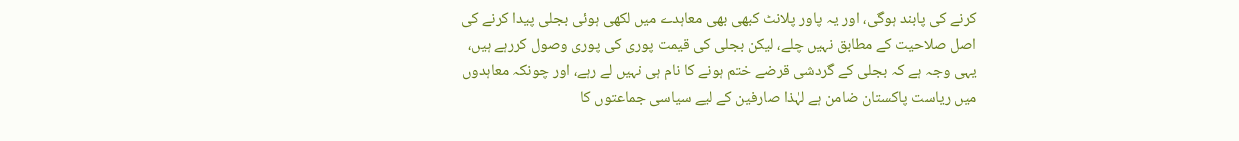کرنے کی پابند ہوگی، اور یہ پاور پلانٹ کبھی بھی معاہدے میں لکھی ہوئی بجلی پیدا کرنے کی اصل صلاحیت کے مطابق نہیں چلے، لیکن بجلی کی قیمت پوری کی پوری وصول کررہے ہیں، یہی وجہ ہے کہ بجلی کے گردشی قرضے ختم ہونے کا نام ہی نہیں لے رہے، اور چونکہ معاہدوں میں ریاست پاکستان ضامن ہے لہٰذا صارفین کے لیے سیاسی جماعتوں کا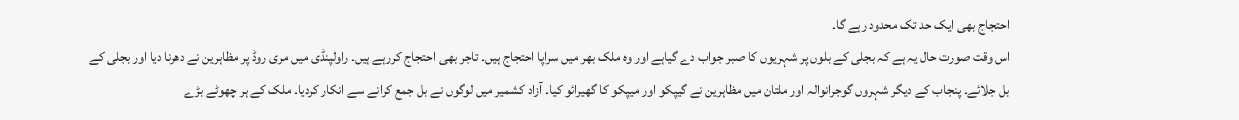احتجاج بھی ایک حد تک محدود رہے گا۔
اس وقت صورت حال یہ ہے کہ بجلی کے بلوں پر شہریوں کا صبر جواب دے گیاہے اور وہ ملک بھر میں سراپا احتجاج ہیں۔ تاجر بھی احتجاج کررہے ہیں۔ راولپنڈی میں مری روڈ پر مظاہرین نے دھرنا دیا اور بجلی کے بل جلائے۔ پنجاب کے دیگر شہروں گوجرانوالہ اور ملتان میں مظاہرین نے گیپکو اور میپکو کا گھیرائو کیا۔ آزاد کشمیر میں لوگوں نے بل جمع کرانے سے انکار کردیا۔ ملک کے ہر چھوٹے بڑے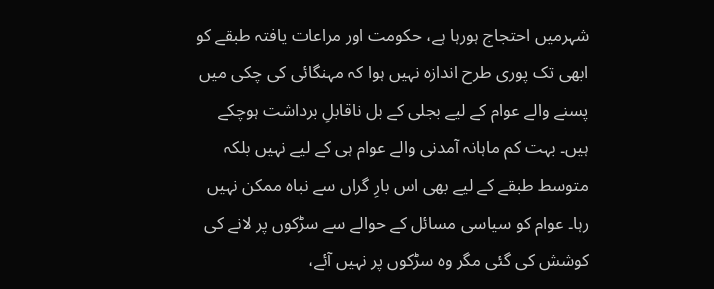شہرمیں احتجاج ہورہا ہے، حکومت اور مراعات یافتہ طبقے کو ابھی تک پوری طرح اندازہ نہیں ہوا کہ مہنگائی کی چکی میں پسنے والے عوام کے لیے بجلی کے بل ناقابلِ برداشت ہوچکے ہیں۔ بہت کم ماہانہ آمدنی والے عوام ہی کے لیے نہیں بلکہ متوسط طبقے کے لیے بھی اس بارِ گراں سے نباہ ممکن نہیں رہا۔ عوام کو سیاسی مسائل کے حوالے سے سڑکوں پر لانے کی کوشش کی گئی مگر وہ سڑکوں پر نہیں آئے،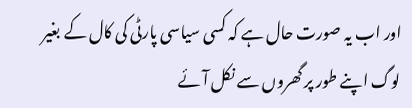اور اب یہ صورت حال ہے کہ کسی سیاسی پارٹی کی کال کے بغیر لوگ اپنے طور پر گھروں سے نکل آئے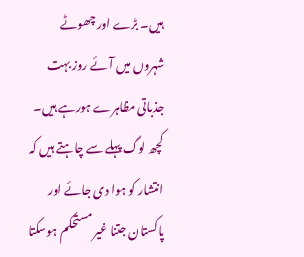ہیں۔ بڑے اور چھوٹے شہروں میں آئے روز بہت جذباتی مظاہرے ہورہے ہیں۔ کچھ لوگ پہلے سے چاہتے ہیں کہ انتشار کو ہوا دی جائے اور پاکستان جتنا غیر مستحکم ہوسکتا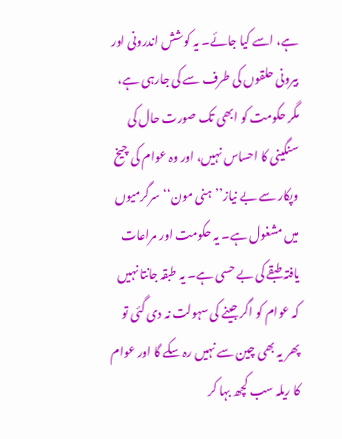ہے، اسے کیا جائے۔ یہ کوشش اندرونی اور بیرونی حلقوں کی طرف سے کی جارہی ہے، مگر حکومت کو ابھی تک صورت حال کی سنگینی کا احساس نہیں، اور وہ عوام کی چیخ وپکار سے بے نیاز’’ہنی مون‘‘ سرگرمیوں میں مشغول ہے۔ یہ حکومت اور مراعات یافتہ طبقے کی بے حسی ہے۔ یہ طبقہ جانتا نہیں کہ عوام کو اگر جینے کی سہولت نہ دی گئی تو پھر یہ بھی چین سے نہیں رہ سکے گا اور عوام کا ریلہ سب کچھ بہا کر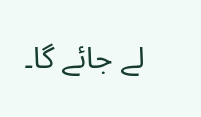لے جائے گا۔